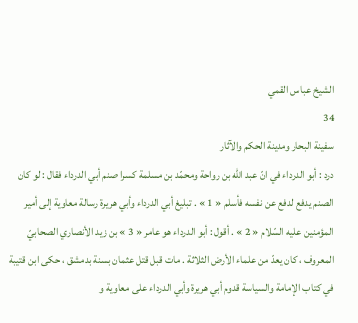الشيخ عباس القمي
34
سفينة البحار ومدينة الحكم والآثار
درد : أبو الدرداء في انّ عبد اللّه بن رواحة ومحمّد بن مسلمة كسرا صنم أبي الدرداء فقال : لو كان الصنم يدفع لدفع عن نفسه فأسلم « 1 » . تبليغ أبي الدرداء وأبي هريرة رسالة معاوية إلى أمير المؤمنين عليه السّلام « 2 » . أقول : أبو الدرداء هو عامر « 3 » بن زيد الأنصاري الصحابيّ المعروف ، كان يعدّ من علماء الأرض الثلاثة . مات قبل قتل عثمان بسنة بدمشق ، حكى ابن قتيبة في كتاب الإمامة والسياسة قدوم أبي هريرة وأبي الدرداء على معاوية و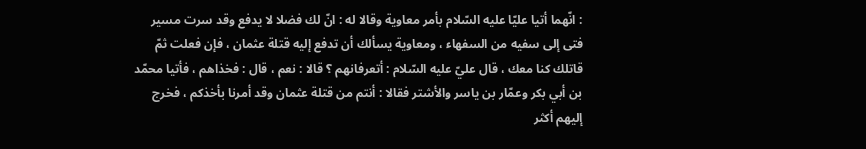: انّهما أتيا عليّا عليه السّلام بأمر معاوية وقالا له : انّ لك فضلا لا يدفع وقد سرت مسير فتى إلى سفيه من السفهاء ، ومعاوية يسألك أن تدفع إليه قتلة عثمان ، فإن فعلت ثمّ قاتلك كنا معك ، قال عليّ عليه السّلام : أتعرفانهم ؟ قالا : نعم ، قال : فخذاهم ، فأتيا محمّد بن أبي بكر وعمّار بن ياسر والأشتر فقالا : أنتم من قتلة عثمان وقد أمرنا بأخذكم ، فخرج إليهم أكثر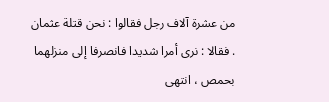من عشرة آلاف رجل فقالوا : نحن قتلة عثمان . فقالا : نرى أمرا شديدا فانصرفا إلى منزلهما بحمص ، انتهى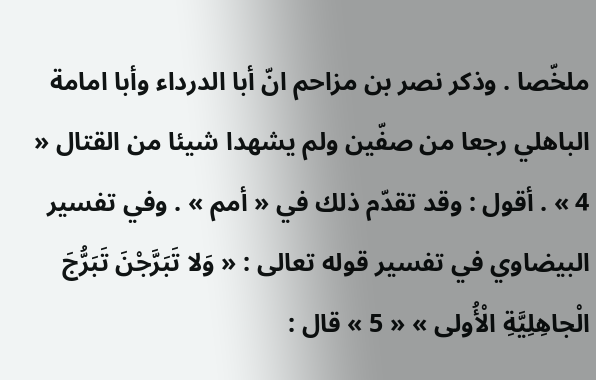ملخّصا . وذكر نصر بن مزاحم انّ أبا الدرداء وأبا امامة الباهلي رجعا من صفّين ولم يشهدا شيئا من القتال « 4 » . أقول : وقد تقدّم ذلك في « أمم » . وفي تفسير البيضاوي في تفسير قوله تعالى : « وَلا تَبَرَّجْنَ تَبَرُّجَ الْجاهِلِيَّةِ الْأُولى » « 5 » قال :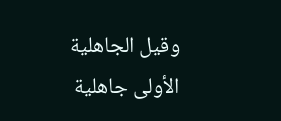وقيل الجاهلية الأولى جاهلية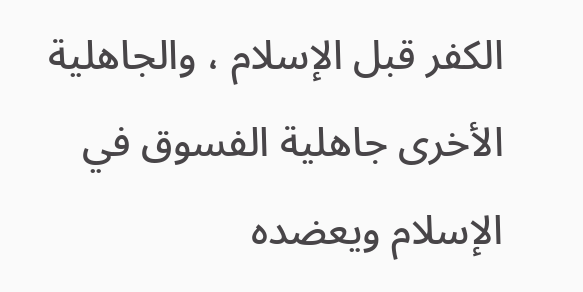الكفر قبل الإسلام ، والجاهلية الأخرى جاهلية الفسوق في الإسلام ويعضده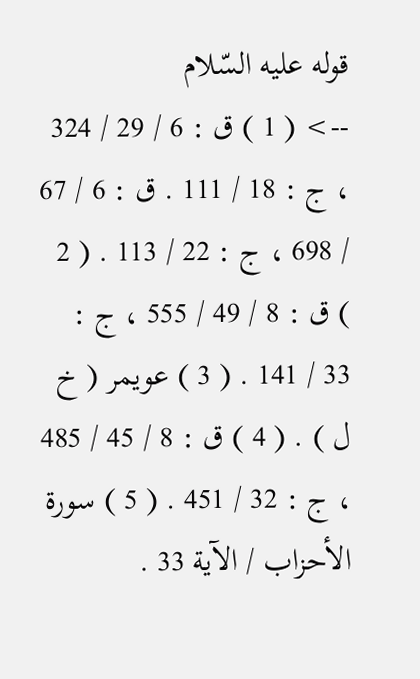قوله عليه السّلام
--> ( 1 ) ق : 6 / 29 / 324 ، ج : 18 / 111 . ق : 6 / 67 / 698 ، ج : 22 / 113 . ( 2 ) ق : 8 / 49 / 555 ، ج : 33 / 141 . ( 3 ) عويمر ( خ ل ) . ( 4 ) ق : 8 / 45 / 485 ، ج : 32 / 451 . ( 5 ) سورة الأحزاب / الآية 33 .